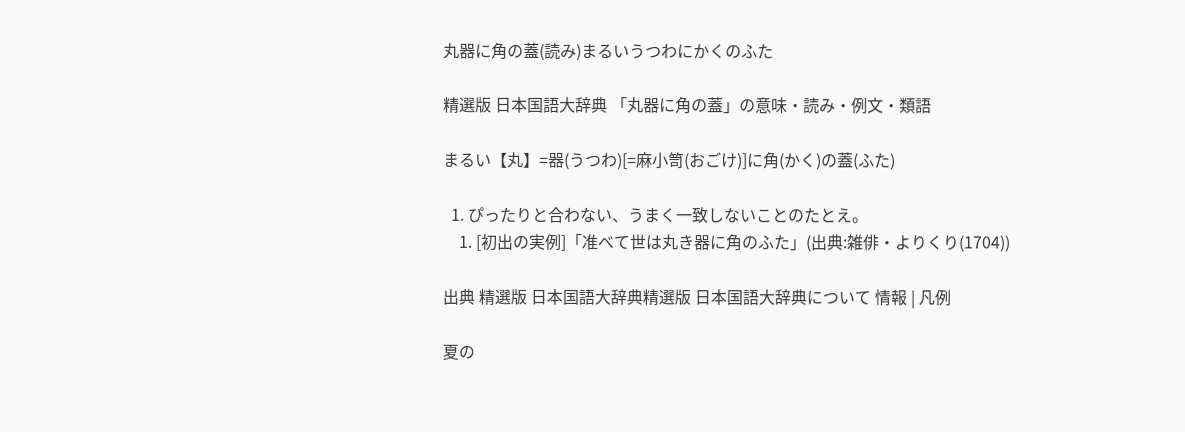丸器に角の蓋(読み)まるいうつわにかくのふた

精選版 日本国語大辞典 「丸器に角の蓋」の意味・読み・例文・類語

まるい【丸】=器(うつわ)[=麻小笥(おごけ)]に角(かく)の蓋(ふた)

  1. ぴったりと合わない、うまく一致しないことのたとえ。
    1. [初出の実例]「准べて世は丸き器に角のふた」(出典:雑俳・よりくり(1704))

出典 精選版 日本国語大辞典精選版 日本国語大辞典について 情報 | 凡例

夏の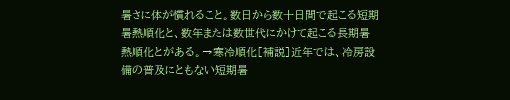暑さに体が慣れること。数日から数十日間で起こる短期暑熱順化と、数年または数世代にかけて起こる長期暑熱順化とがある。→寒冷順化[補説]近年では、冷房設備の普及にともない短期暑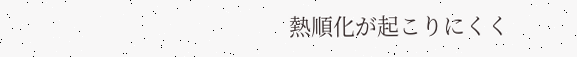熱順化が起こりにくく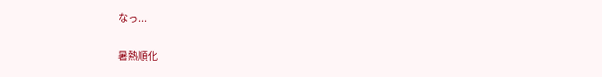なっ...

暑熱順化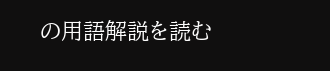の用語解説を読む